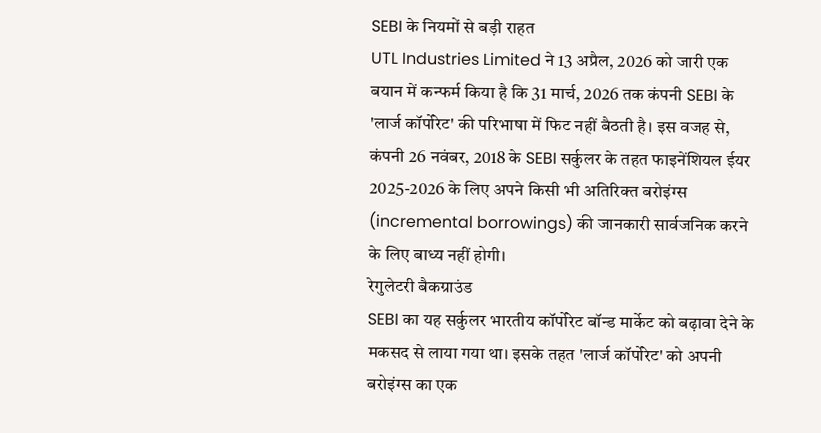SEBI के नियमों से बड़ी राहत
UTL Industries Limited ने 13 अप्रैल, 2026 को जारी एक बयान में कन्फर्म किया है कि 31 मार्च, 2026 तक कंपनी SEBI के 'लार्ज कॉर्पोरेट' की परिभाषा में फिट नहीं बैठती है। इस वजह से, कंपनी 26 नवंबर, 2018 के SEBI सर्कुलर के तहत फाइनेंशियल ईयर 2025-2026 के लिए अपने किसी भी अतिरिक्त बरोइंग्स (incremental borrowings) की जानकारी सार्वजनिक करने के लिए बाध्य नहीं होगी।
रेगुलेटरी बैकग्राउंड
SEBI का यह सर्कुलर भारतीय कॉर्पोरेट बॉन्ड मार्केट को बढ़ावा देने के मकसद से लाया गया था। इसके तहत 'लार्ज कॉर्पोरेट' को अपनी बरोइंग्स का एक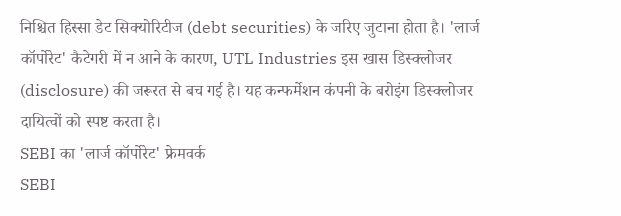निश्चित हिस्सा डेट सिक्योरिटीज (debt securities) के जरिए जुटाना होता है। 'लार्ज कॉर्पोरेट' कैटेगरी में न आने के कारण, UTL Industries इस खास डिस्क्लोजर (disclosure) की जरूरत से बच गई है। यह कन्फर्मेशन कंपनी के बरोइंग डिस्क्लोजर दायित्वों को स्पष्ट करता है।
SEBI का 'लार्ज कॉर्पोरेट' फ्रेमवर्क
SEBI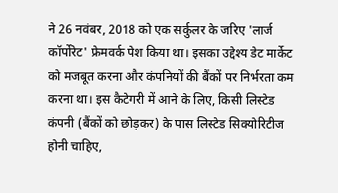ने 26 नवंबर, 2018 को एक सर्कुलर के जरिए 'लार्ज कॉर्पोरेट' फ्रेमवर्क पेश किया था। इसका उद्देश्य डेट मार्केट को मजबूत करना और कंपनियों की बैंकों पर निर्भरता कम करना था। इस कैटेगरी में आने के लिए, किसी लिस्टेड कंपनी (बैंकों को छोड़कर) के पास लिस्टेड सिक्योरिटीज होनी चाहिए,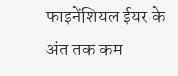फाइनेंशियल ईयर के अंत तक कम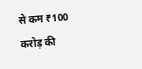से कम ₹100 करोड़ की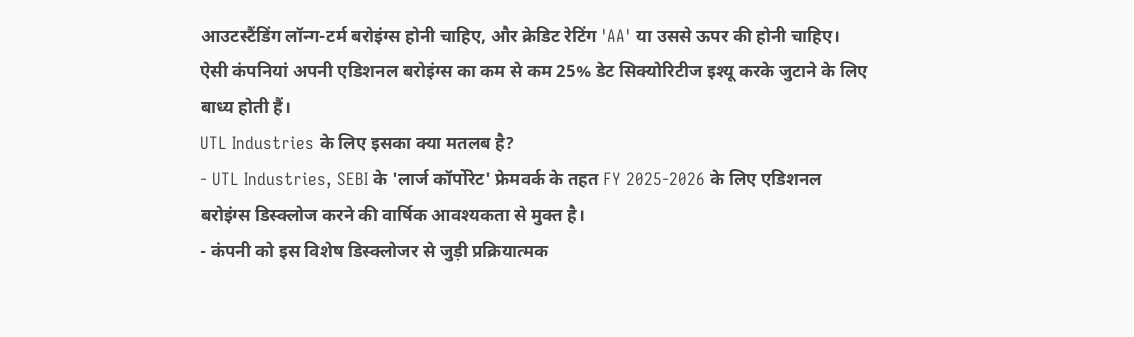आउटस्टैंडिंग लॉन्ग-टर्म बरोइंग्स होनी चाहिए, और क्रेडिट रेटिंग 'AA' या उससे ऊपर की होनी चाहिए। ऐसी कंपनियां अपनी एडिशनल बरोइंग्स का कम से कम 25% डेट सिक्योरिटीज इश्यू करके जुटाने के लिए बाध्य होती हैं।
UTL Industries के लिए इसका क्या मतलब है?
- UTL Industries, SEBI के 'लार्ज कॉर्पोरेट' फ्रेमवर्क के तहत FY 2025-2026 के लिए एडिशनल बरोइंग्स डिस्क्लोज करने की वार्षिक आवश्यकता से मुक्त है।
- कंपनी को इस विशेष डिस्क्लोजर से जुड़ी प्रक्रियात्मक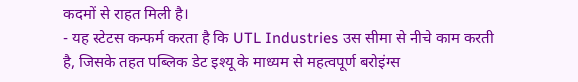कदमों से राहत मिली है।
- यह स्टेटस कन्फर्म करता है कि UTL Industries उस सीमा से नीचे काम करती है, जिसके तहत पब्लिक डेट इश्यू के माध्यम से महत्वपूर्ण बरोइंग्स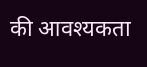की आवश्यकता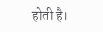होती है।